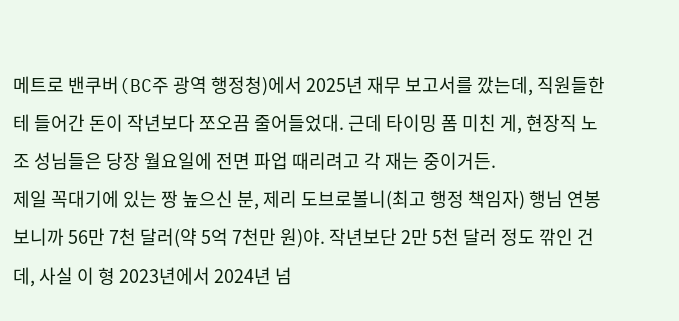메트로 밴쿠버(BC주 광역 행정청)에서 2025년 재무 보고서를 깠는데, 직원들한테 들어간 돈이 작년보다 쪼오끔 줄어들었대. 근데 타이밍 폼 미친 게, 현장직 노조 성님들은 당장 월요일에 전면 파업 때리려고 각 재는 중이거든.
제일 꼭대기에 있는 짱 높으신 분, 제리 도브로볼니(최고 행정 책임자) 행님 연봉 보니까 56만 7천 달러(약 5억 7천만 원)야. 작년보단 2만 5천 달러 정도 깎인 건데, 사실 이 형 2023년에서 2024년 넘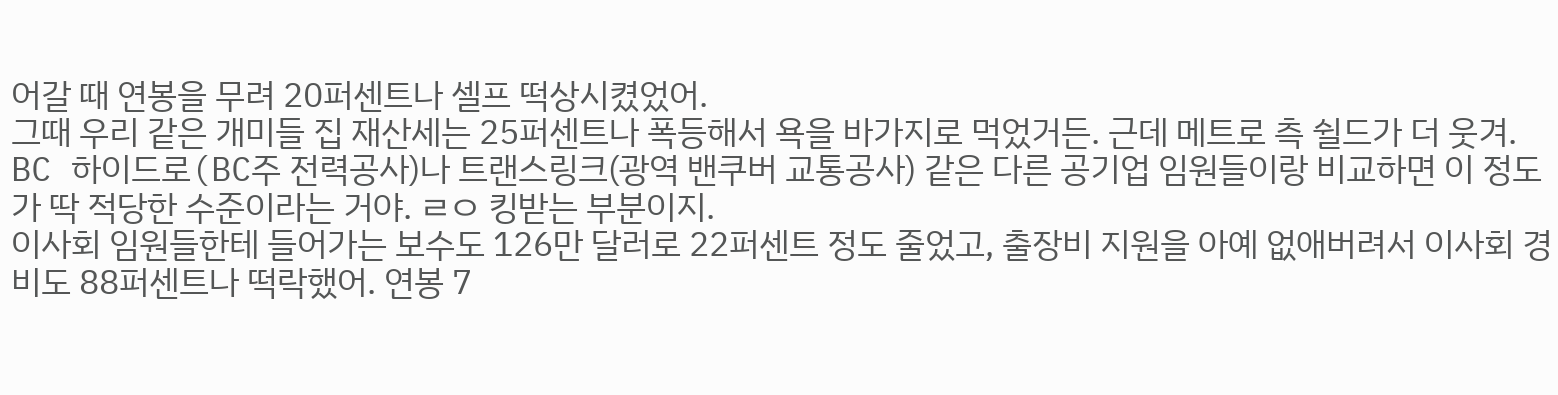어갈 때 연봉을 무려 20퍼센트나 셀프 떡상시켰었어.
그때 우리 같은 개미들 집 재산세는 25퍼센트나 폭등해서 욕을 바가지로 먹었거든. 근데 메트로 측 쉴드가 더 웃겨. BC 하이드로(BC주 전력공사)나 트랜스링크(광역 밴쿠버 교통공사) 같은 다른 공기업 임원들이랑 비교하면 이 정도가 딱 적당한 수준이라는 거야. ㄹㅇ 킹받는 부분이지.
이사회 임원들한테 들어가는 보수도 126만 달러로 22퍼센트 정도 줄었고, 출장비 지원을 아예 없애버려서 이사회 경비도 88퍼센트나 떡락했어. 연봉 7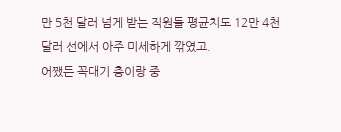만 5천 달러 넘게 받는 직원들 평균치도 12만 4천 달러 선에서 아주 미세하게 깎였고.
어쨌든 꼭대기 층이랑 중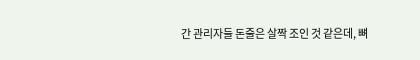간 관리자들 돈줄은 살짝 조인 것 같은데, 뼈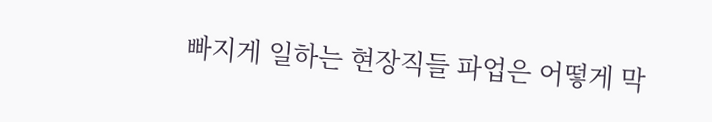빠지게 일하는 현장직들 파업은 어떻게 막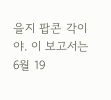을지 팝콘 각이야. 이 보고서는 6월 19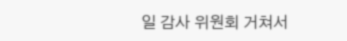일 감사 위원회 거쳐서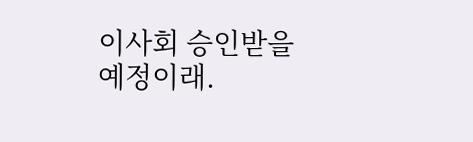이사회 승인받을 예정이래.